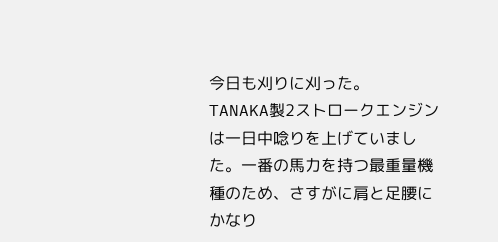今日も刈りに刈った。
TANAKA製2ストロークエンジンは一日中唸りを上げていました。一番の馬力を持つ最重量機種のため、さすがに肩と足腰にかなり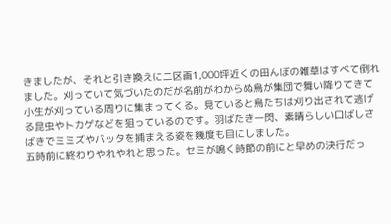きましたが、それと引き換えに二区画1,000坪近くの田んぼの雑草はすべて倒れました。刈っていて気づいたのだが名前がわからぬ鳥が集団で舞い降りてきて小生が刈っている周りに集まってくる。見ていると鳥たちは刈り出されて逃げる昆虫やトカゲなどを狙っているのです。羽ばたき一閃、素晴らしい口ばしさばきでミミズやバッタを捕まえる姿を幾度も目にしました。
五時前に終わりやれやれと思った。セミが鳴く時節の前にと早めの決行だっ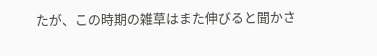たが、この時期の雑草はまた伸びると聞かさ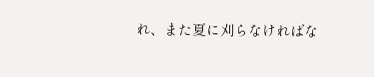れ、また夏に刈らなければな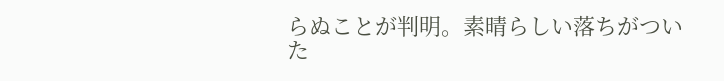らぬことが判明。素晴らしい落ちがついた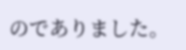のでありました。